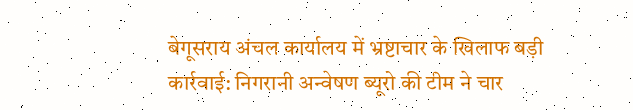बेगूसराय अंचल कार्यालय में भ्रष्टाचार के खिलाफ बड़ी कार्रवाई: निगरानी अन्वेषण ब्यूरो की टीम ने चार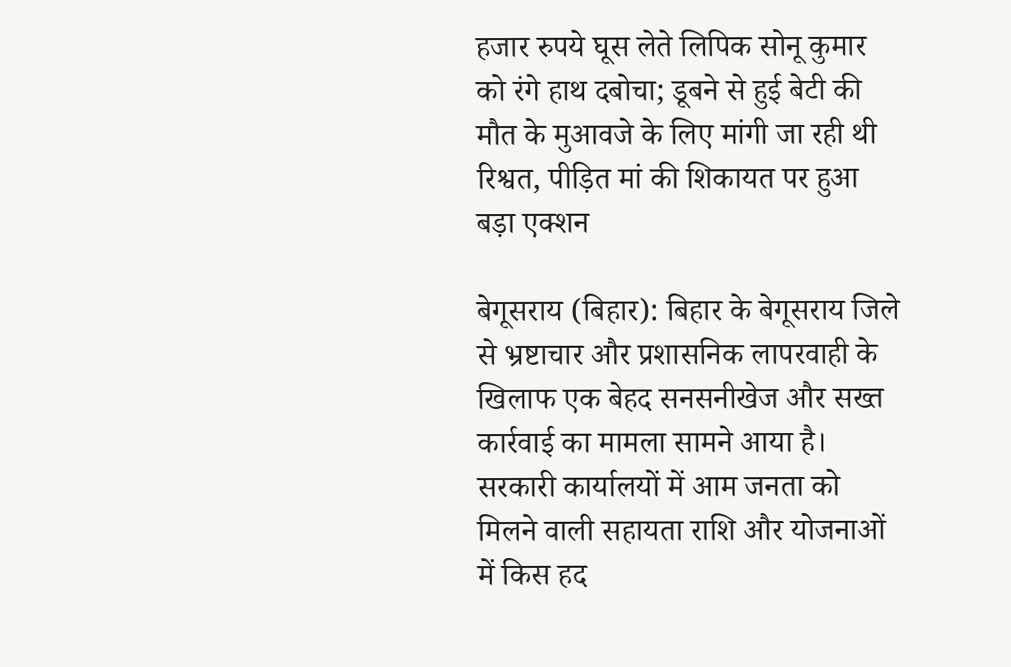हजार रुपये घूस लेते लिपिक सोनू कुमार को रंगे हाथ दबोचा; डूबने से हुई बेटी की मौत के मुआवजे के लिए मांगी जा रही थी रिश्वत, पीड़ित मां की शिकायत पर हुआ बड़ा एक्शन

बेगूसराय (बिहार): बिहार के बेगूसराय जिले से भ्रष्टाचार और प्रशासनिक लापरवाही के खिलाफ एक बेहद सनसनीखेज और सख्त कार्रवाई का मामला सामने आया है। सरकारी कार्यालयों में आम जनता को मिलने वाली सहायता राशि और योजनाओं में किस हद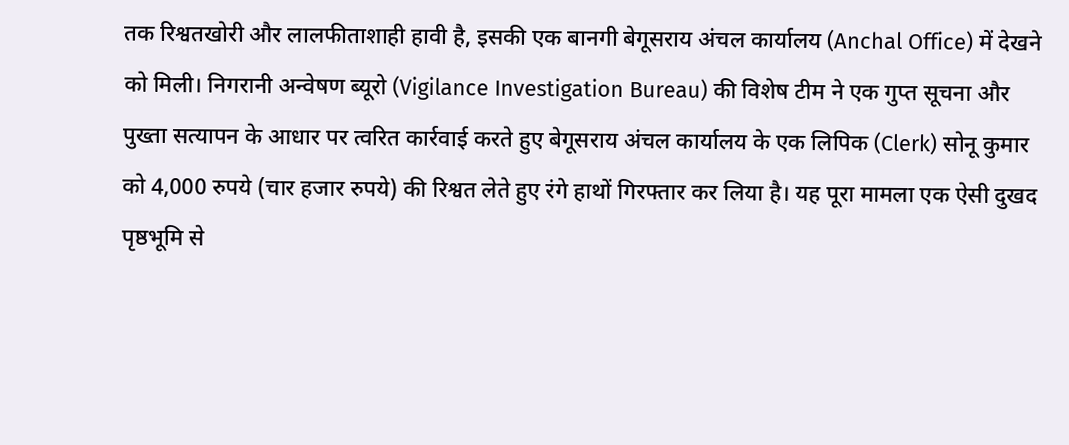तक रिश्वतखोरी और लालफीताशाही हावी है, इसकी एक बानगी बेगूसराय अंचल कार्यालय (Anchal Office) में देखने को मिली। निगरानी अन्वेषण ब्यूरो (Vigilance Investigation Bureau) की विशेष टीम ने एक गुप्त सूचना और पुख्ता सत्यापन के आधार पर त्वरित कार्रवाई करते हुए बेगूसराय अंचल कार्यालय के एक लिपिक (Clerk) सोनू कुमार को 4,000 रुपये (चार हजार रुपये) की रिश्वत लेते हुए रंगे हाथों गिरफ्तार कर लिया है। यह पूरा मामला एक ऐसी दुखद पृष्ठभूमि से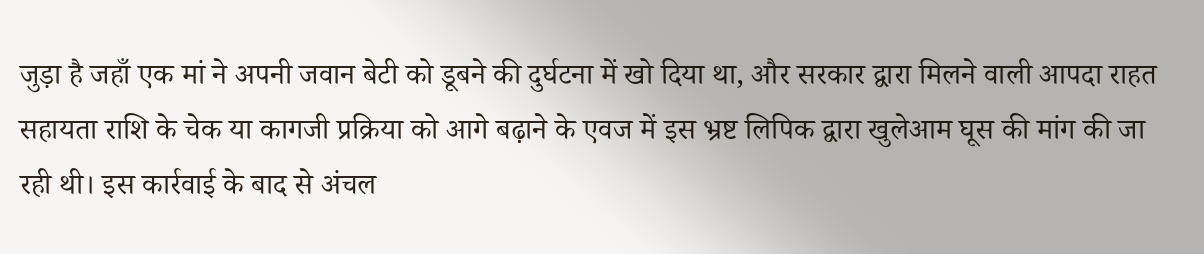जुड़ा है जहाँ एक मां ने अपनी जवान बेटी को डूबने की दुर्घटना में खो दिया था, और सरकार द्वारा मिलने वाली आपदा राहत सहायता राशि के चेक या कागजी प्रक्रिया को आगे बढ़ाने के एवज में इस भ्रष्ट लिपिक द्वारा खुलेआम घूस की मांग की जा रही थी। इस कार्रवाई के बाद से अंचल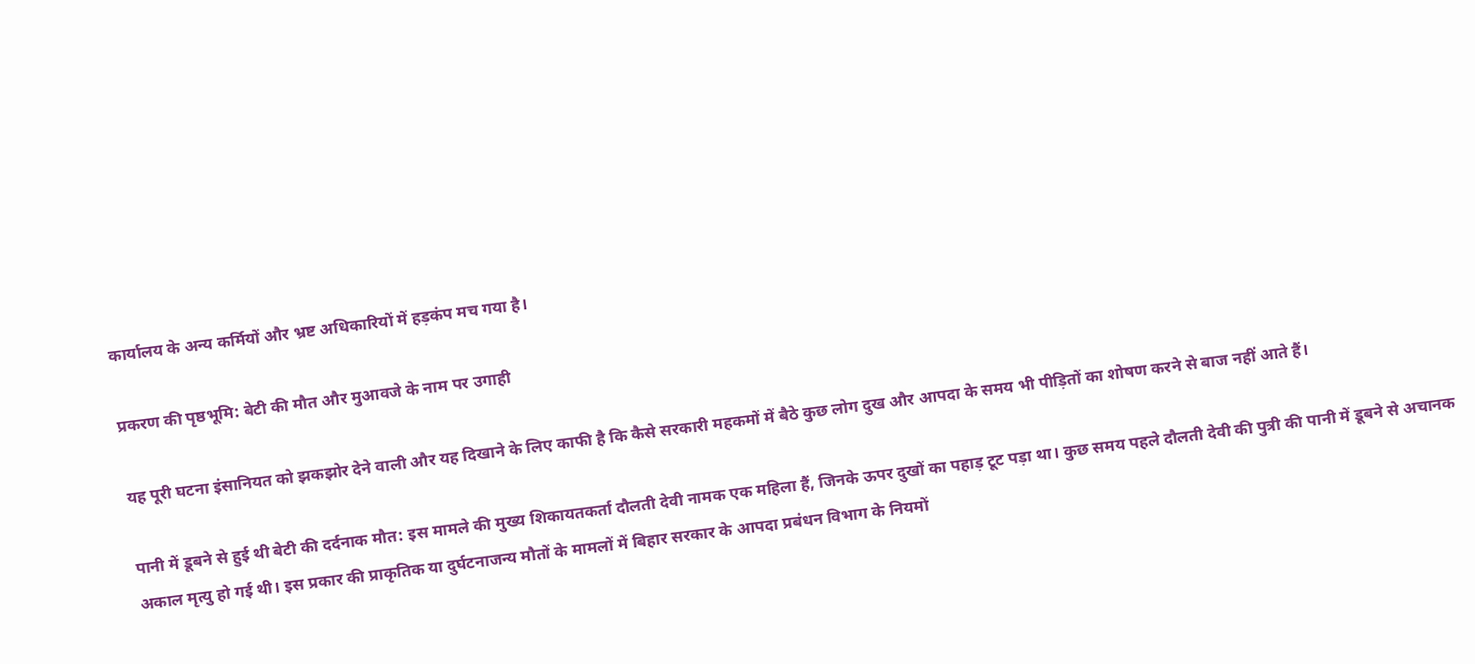कार्यालय के अन्य कर्मियों और भ्रष्ट अधिकारियों में हड़कंप मच गया है।

प्रकरण की पृष्ठभूमि: बेटी की मौत और मुआवजे के नाम पर उगाही

यह पूरी घटना इंसानियत को झकझोर देने वाली और यह दिखाने के लिए काफी है कि कैसे सरकारी महकमों में बैठे कुछ लोग दुख और आपदा के समय भी पीड़ितों का शोषण करने से बाज नहीं आते हैं।

पानी में डूबने से हुई थी बेटी की दर्दनाक मौत: इस मामले की मुख्य शिकायतकर्ता दौलती देवी नामक एक महिला हैं, जिनके ऊपर दुखों का पहाड़ टूट पड़ा था। कुछ समय पहले दौलती देवी की पुत्री की पानी में डूबने से अचानक अकाल मृत्यु हो गई थी। इस प्रकार की प्राकृतिक या दुर्घटनाजन्य मौतों के मामलों में बिहार सरकार के आपदा प्रबंधन विभाग के नियमों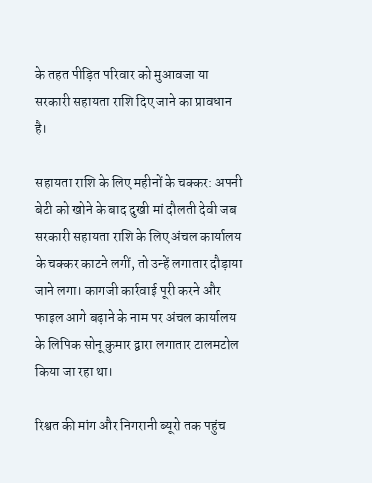के तहत पीड़ित परिवार को मुआवजा या सरकारी सहायता राशि दिए जाने का प्रावधान है।

सहायता राशि के लिए महीनों के चक्कर: अपनी बेटी को खोने के बाद दुखी मां दौलती देवी जब सरकारी सहायता राशि के लिए अंचल कार्यालय के चक्कर काटने लगीं, तो उन्हें लगातार दौड़ाया जाने लगा। कागजी कार्रवाई पूरी करने और फाइल आगे बढ़ाने के नाम पर अंचल कार्यालय के लिपिक सोनू कुमार द्वारा लगातार टालमटोल किया जा रहा था।

रिश्वत की मांग और निगरानी ब्यूरो तक पहुंच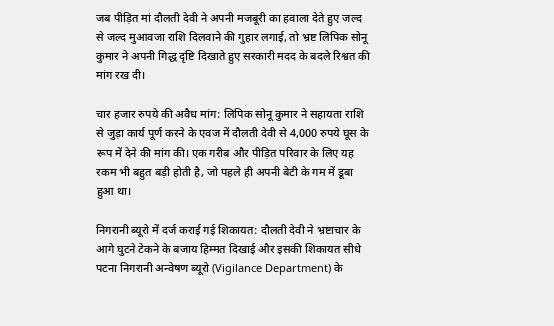जब पीड़ित मां दौलती देवी ने अपनी मजबूरी का हवाला देते हुए जल्द से जल्द मुआवजा राशि दिलवाने की गुहार लगाई, तो भ्रष्ट लिपिक सोनू कुमार ने अपनी गिद्ध दृष्टि दिखाते हुए सरकारी मदद के बदले रिश्वत की मांग रख दी।

चार हजार रुपये की अवैध मांग: लिपिक सोनू कुमार ने सहायता राशि से जुड़ा कार्य पूर्ण करने के एवज में दौलती देवी से 4,000 रुपये घूस के रूप में देने की मांग की। एक गरीब और पीड़ित परिवार के लिए यह रकम भी बहुत बड़ी होती है, जो पहले ही अपनी बेटी के गम में डूबा हुआ था।

निगरानी ब्यूरो में दर्ज कराई गई शिकायत: दौलती देवी ने भ्रष्टाचार के आगे घुटने टेकने के बजाय हिम्मत दिखाई और इसकी शिकायत सीधे पटना निगरानी अन्वेषण ब्यूरो (Vigilance Department) के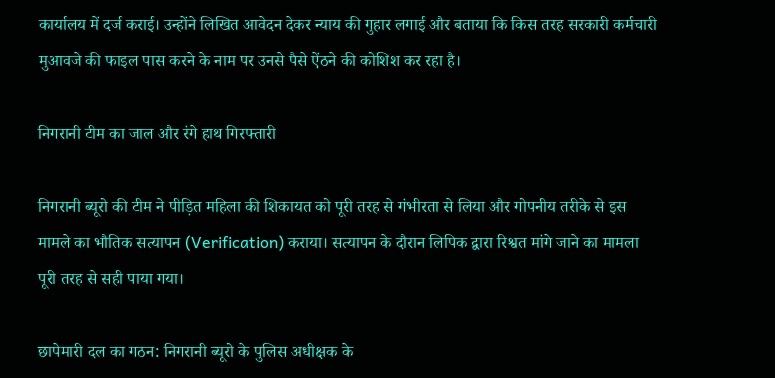कार्यालय में दर्ज कराई। उन्होंने लिखित आवेदन देकर न्याय की गुहार लगाई और बताया कि किस तरह सरकारी कर्मचारी मुआवजे की फाइल पास करने के नाम पर उनसे पैसे ऐंठने की कोशिश कर रहा है।

निगरानी टीम का जाल और रंगे हाथ गिरफ्तारी

निगरानी ब्यूरो की टीम ने पीड़ित महिला की शिकायत को पूरी तरह से गंभीरता से लिया और गोपनीय तरीके से इस मामले का भौतिक सत्यापन (Verification) कराया। सत्यापन के दौरान लिपिक द्वारा रिश्वत मांगे जाने का मामला पूरी तरह से सही पाया गया।

छापेमारी दल का गठन: निगरानी ब्यूरो के पुलिस अधीक्षक के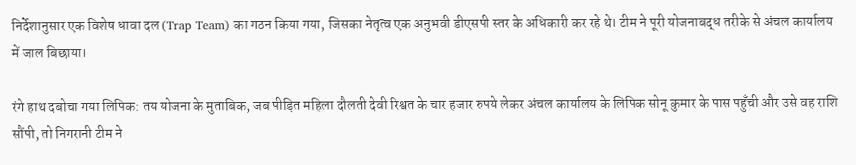निर्देशानुसार एक विशेष धावा दल (Trap Team) का गठन किया गया, जिसका नेतृत्व एक अनुभवी डीएसपी स्तर के अधिकारी कर रहे थे। टीम ने पूरी योजनाबद्ध तरीके से अंचल कार्यालय में जाल बिछाया।

रंगे हाथ दबोचा गया लिपिक: तय योजना के मुताबिक, जब पीड़ित महिला दौलती देवी रिश्वत के चार हजार रुपये लेकर अंचल कार्यालय के लिपिक सोनू कुमार के पास पहुँची और उसे वह राशि सौंपी, तो निगरानी टीम ने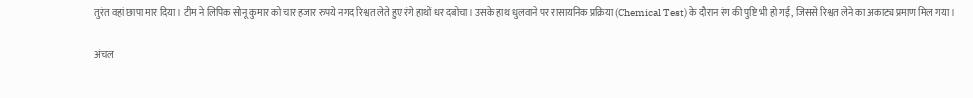तुरंत वहां छापा मार दिया। टीम ने लिपिक सोनू कुमार को चार हजार रुपये नगद रिश्वत लेते हुए रंगे हाथों धर दबोचा। उसके हाथ धुलवाने पर रासायनिक प्रक्रिया (Chemical Test) के दौरान रंग की पुष्टि भी हो गई, जिससे रिश्वत लेने का अकाट्य प्रमाण मिल गया।

अंचल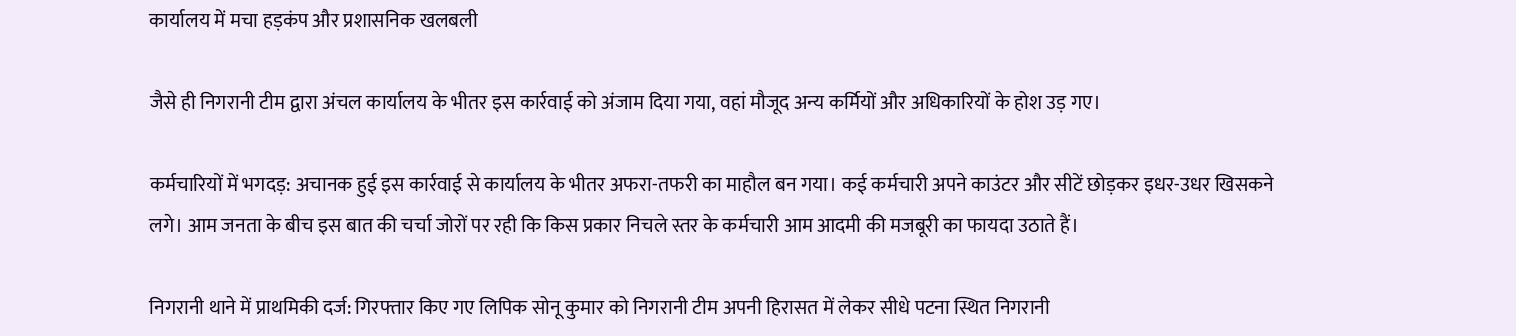कार्यालय में मचा हड़कंप और प्रशासनिक खलबली

जैसे ही निगरानी टीम द्वारा अंचल कार्यालय के भीतर इस कार्रवाई को अंजाम दिया गया, वहां मौजूद अन्य कर्मियों और अधिकारियों के होश उड़ गए।

कर्मचारियों में भगदड़: अचानक हुई इस कार्रवाई से कार्यालय के भीतर अफरा-तफरी का माहौल बन गया। कई कर्मचारी अपने काउंटर और सीटें छोड़कर इधर-उधर खिसकने लगे। आम जनता के बीच इस बात की चर्चा जोरों पर रही कि किस प्रकार निचले स्तर के कर्मचारी आम आदमी की मजबूरी का फायदा उठाते हैं।

निगरानी थाने में प्राथमिकी दर्ज: गिरफ्तार किए गए लिपिक सोनू कुमार को निगरानी टीम अपनी हिरासत में लेकर सीधे पटना स्थित निगरानी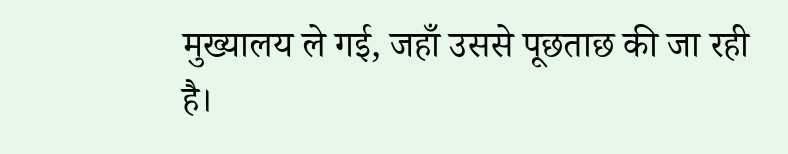मुख्यालय ले गई, जहाँ उससे पूछताछ की जा रही है।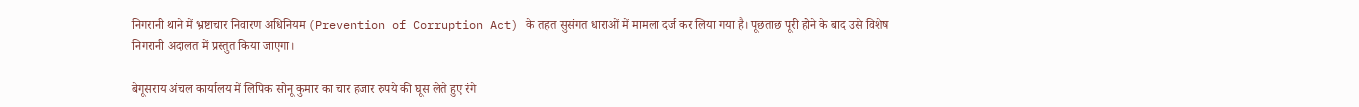निगरानी थाने में भ्रष्टाचार निवारण अधिनियम (Prevention of Corruption Act) के तहत सुसंगत धाराओं में मामला दर्ज कर लिया गया है। पूछताछ पूरी होने के बाद उसे विशेष निगरानी अदालत में प्रस्तुत किया जाएगा।

बेगूसराय अंचल कार्यालय में लिपिक सोनू कुमार का चार हजार रुपये की घूस लेते हुए रंगे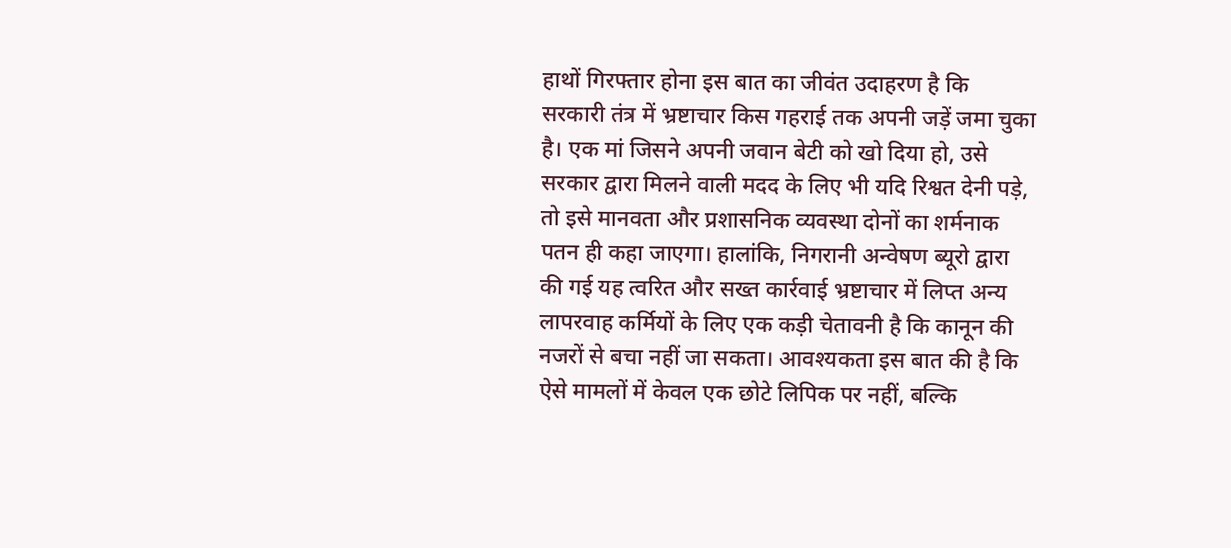हाथों गिरफ्तार होना इस बात का जीवंत उदाहरण है कि सरकारी तंत्र में भ्रष्टाचार किस गहराई तक अपनी जड़ें जमा चुका है। एक मां जिसने अपनी जवान बेटी को खो दिया हो, उसे सरकार द्वारा मिलने वाली मदद के लिए भी यदि रिश्वत देनी पड़े, तो इसे मानवता और प्रशासनिक व्यवस्था दोनों का शर्मनाक पतन ही कहा जाएगा। हालांकि, निगरानी अन्वेषण ब्यूरो द्वारा की गई यह त्वरित और सख्त कार्रवाई भ्रष्टाचार में लिप्त अन्य लापरवाह कर्मियों के लिए एक कड़ी चेतावनी है कि कानून की नजरों से बचा नहीं जा सकता। आवश्यकता इस बात की है कि ऐसे मामलों में केवल एक छोटे लिपिक पर नहीं, बल्कि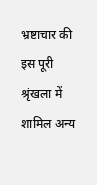भ्रष्टाचार की इस पूरी श्रृंखला में शामिल अन्य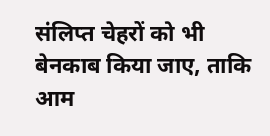संलिप्त चेहरों को भी बेनकाब किया जाए, ताकि आम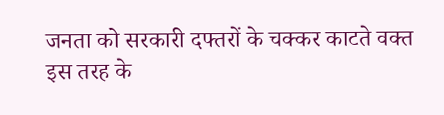जनता को सरकारी दफ्तरों के चक्कर काटते वक्त इस तरह के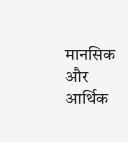मानसिक और आर्थिक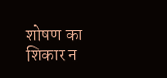शोषण का शिकार न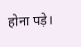होना पड़े।